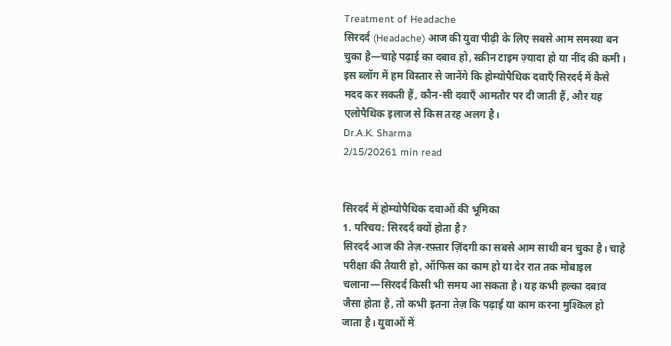Treatment of Headache
सिरदर्द (Headache) आज की युवा पीढ़ी के लिए सबसे आम समस्या बन चुका है—चाहे पढ़ाई का दबाव हो, स्क्रीन टाइम ज़्यादा हो या नींद की कमी। इस ब्लॉग में हम विस्तार से जानेंगे कि होम्योपैथिक दवाएँ सिरदर्द में कैसे मदद कर सकती हैं, कौन-सी दवाएँ आमतौर पर दी जाती हैं, और यह एलोपैथिक इलाज से किस तरह अलग है।
Dr.A.K. Sharma
2/15/20261 min read


सिरदर्द में होम्योपैथिक दवाओं की भूमिका
1. परिचय: सिरदर्द क्यों होता है?
सिरदर्द आज की तेज़-रफ़्तार ज़िंदगी का सबसे आम साथी बन चुका है। चाहे परीक्षा की तैयारी हो, ऑफिस का काम हो या देर रात तक मोबाइल चलाना—सिरदर्द किसी भी समय आ सकता है। यह कभी हल्का दबाव जैसा होता है, तो कभी इतना तेज़ कि पढ़ाई या काम करना मुश्किल हो जाता है। युवाओं में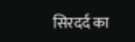सिरदर्द का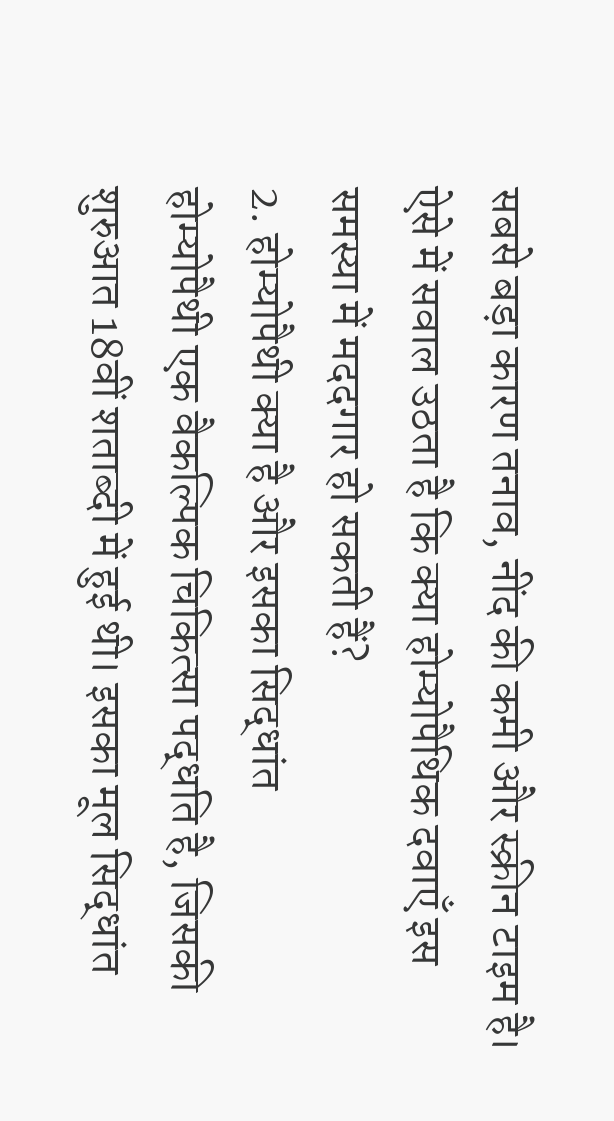सबसे बड़ा कारण तनाव, नींद की कमी और स्क्रीन टाइम है। ऐसे में सवाल उठता है कि क्या होम्योपैथिक दवाएँ इस समस्या में मददगार हो सकती हैं?
2. होम्योपैथी क्या है और इसका सिद्धांत
होम्योपैथी एक वैकल्पिक चिकित्सा पद्धति है, जिसकी शुरुआत 18वीं शताब्दी में हुई थी। इसका मूल सिद्धांत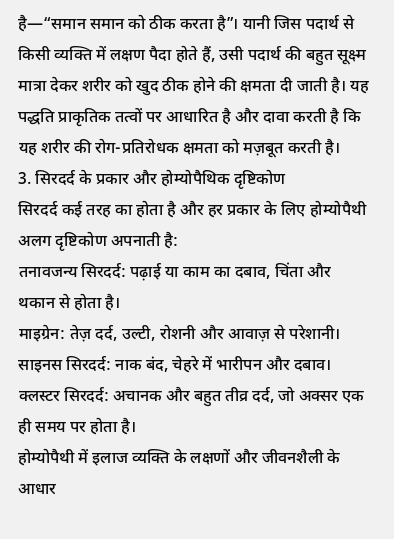है—“समान समान को ठीक करता है”। यानी जिस पदार्थ से किसी व्यक्ति में लक्षण पैदा होते हैं, उसी पदार्थ की बहुत सूक्ष्म मात्रा देकर शरीर को खुद ठीक होने की क्षमता दी जाती है। यह पद्धति प्राकृतिक तत्वों पर आधारित है और दावा करती है कि यह शरीर की रोग-प्रतिरोधक क्षमता को मज़बूत करती है।
3. सिरदर्द के प्रकार और होम्योपैथिक दृष्टिकोण
सिरदर्द कई तरह का होता है और हर प्रकार के लिए होम्योपैथी अलग दृष्टिकोण अपनाती है:
तनावजन्य सिरदर्द: पढ़ाई या काम का दबाव, चिंता और थकान से होता है।
माइग्रेन: तेज़ दर्द, उल्टी, रोशनी और आवाज़ से परेशानी।
साइनस सिरदर्द: नाक बंद, चेहरे में भारीपन और दबाव।
क्लस्टर सिरदर्द: अचानक और बहुत तीव्र दर्द, जो अक्सर एक ही समय पर होता है।
होम्योपैथी में इलाज व्यक्ति के लक्षणों और जीवनशैली के आधार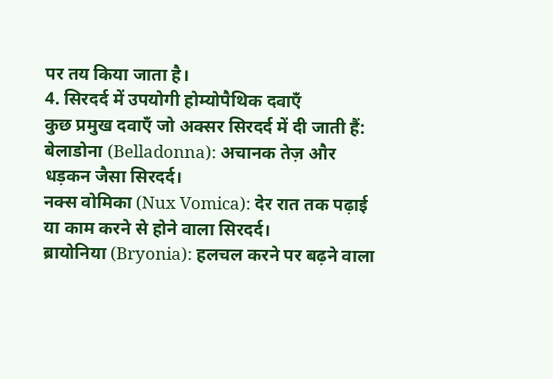पर तय किया जाता है।
4. सिरदर्द में उपयोगी होम्योपैथिक दवाएँ
कुछ प्रमुख दवाएँ जो अक्सर सिरदर्द में दी जाती हैं:
बेलाडोना (Belladonna): अचानक तेज़ और धड़कन जैसा सिरदर्द।
नक्स वोमिका (Nux Vomica): देर रात तक पढ़ाई या काम करने से होने वाला सिरदर्द।
ब्रायोनिया (Bryonia): हलचल करने पर बढ़ने वाला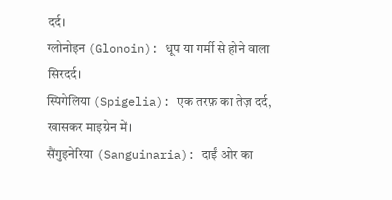दर्द।
ग्लोनोइन (Glonoin): धूप या गर्मी से होने वाला सिरदर्द।
स्पिगेलिया (Spigelia): एक तरफ़ का तेज़ दर्द, खासकर माइग्रेन में।
सैंगुइनेरिया (Sanguinaria): दाईं ओर का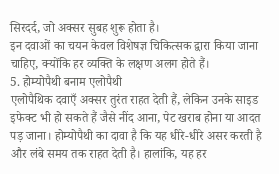सिरदर्द, जो अक्सर सुबह शुरू होता है।
इन दवाओं का चयन केवल विशेषज्ञ चिकित्सक द्वारा किया जाना चाहिए, क्योंकि हर व्यक्ति के लक्षण अलग होते हैं।
5. होम्योपैथी बनाम एलोपैथी
एलोपैथिक दवाएँ अक्सर तुरंत राहत देती हैं, लेकिन उनके साइड इफेक्ट भी हो सकते हैं जैसे नींद आना, पेट खराब होना या आदत पड़ जाना। होम्योपैथी का दावा है कि यह धीरे-धीरे असर करती है और लंबे समय तक राहत देती है। हालांकि, यह हर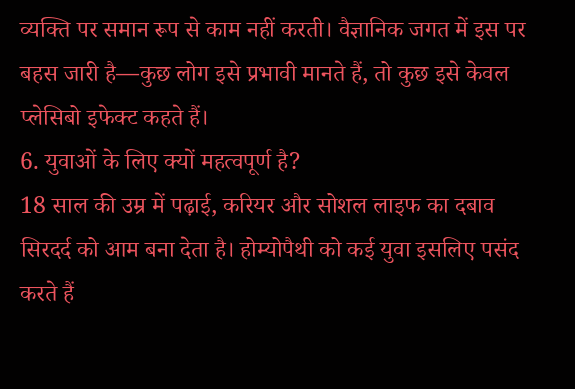व्यक्ति पर समान रूप से काम नहीं करती। वैज्ञानिक जगत में इस पर बहस जारी है—कुछ लोग इसे प्रभावी मानते हैं, तो कुछ इसे केवल प्लेसिबो इफेक्ट कहते हैं।
6. युवाओं के लिए क्यों महत्वपूर्ण है?
18 साल की उम्र में पढ़ाई, करियर और सोशल लाइफ का दबाव सिरदर्द को आम बना देता है। होम्योपैथी को कई युवा इसलिए पसंद करते हैं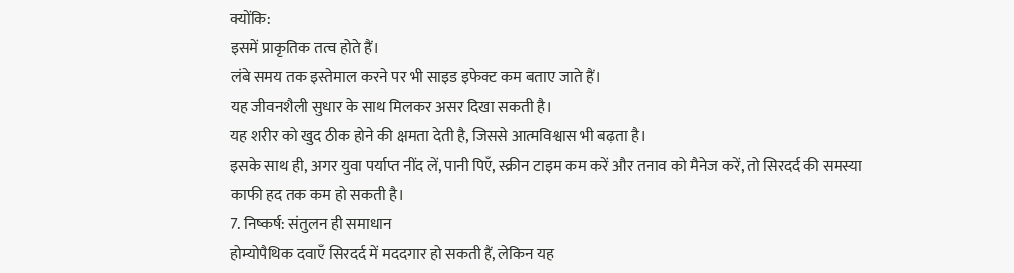क्योंकि:
इसमें प्राकृतिक तत्व होते हैं।
लंबे समय तक इस्तेमाल करने पर भी साइड इफेक्ट कम बताए जाते हैं।
यह जीवनशैली सुधार के साथ मिलकर असर दिखा सकती है।
यह शरीर को खुद ठीक होने की क्षमता देती है, जिससे आत्मविश्वास भी बढ़ता है।
इसके साथ ही, अगर युवा पर्याप्त नींद लें, पानी पिएँ, स्क्रीन टाइम कम करें और तनाव को मैनेज करें, तो सिरदर्द की समस्या काफी हद तक कम हो सकती है।
7. निष्कर्ष: संतुलन ही समाधान
होम्योपैथिक दवाएँ सिरदर्द में मददगार हो सकती हैं, लेकिन यह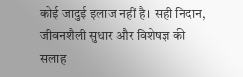कोई जादुई इलाज नहीं है। सही निदान, जीवनशैली सुधार और विशेषज्ञ की सलाह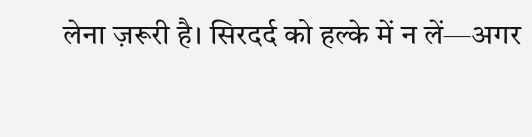लेना ज़रूरी है। सिरदर्द को हल्के में न लें—अगर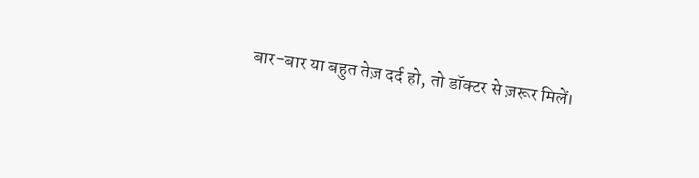बार-बार या बहुत तेज़ दर्द हो, तो डॉक्टर से ज़रूर मिलें।